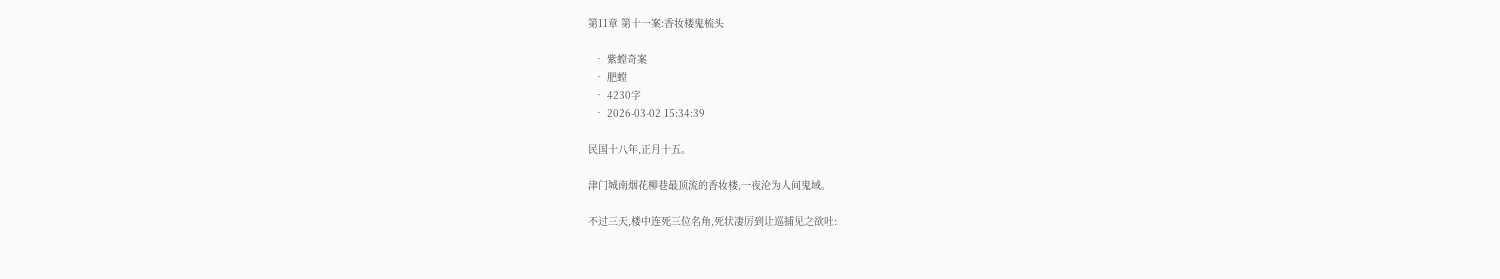第11章 第十一案:香妆楼鬼梳头

  • 紫螳奇案
  • 肥螳
  • 4230字
  • 2026-03-02 15:34:39

民国十八年,正月十五。

津门城南烟花柳巷最顶流的香妆楼,一夜沦为人间鬼域。

不过三天,楼中连死三位名角,死状凄厉到让巡捕见之欲吐: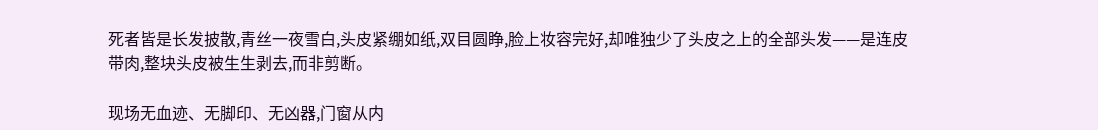死者皆是长发披散,青丝一夜雪白,头皮紧绷如纸,双目圆睁,脸上妆容完好,却唯独少了头皮之上的全部头发——是连皮带肉,整块头皮被生生剥去,而非剪断。

现场无血迹、无脚印、无凶器,门窗从内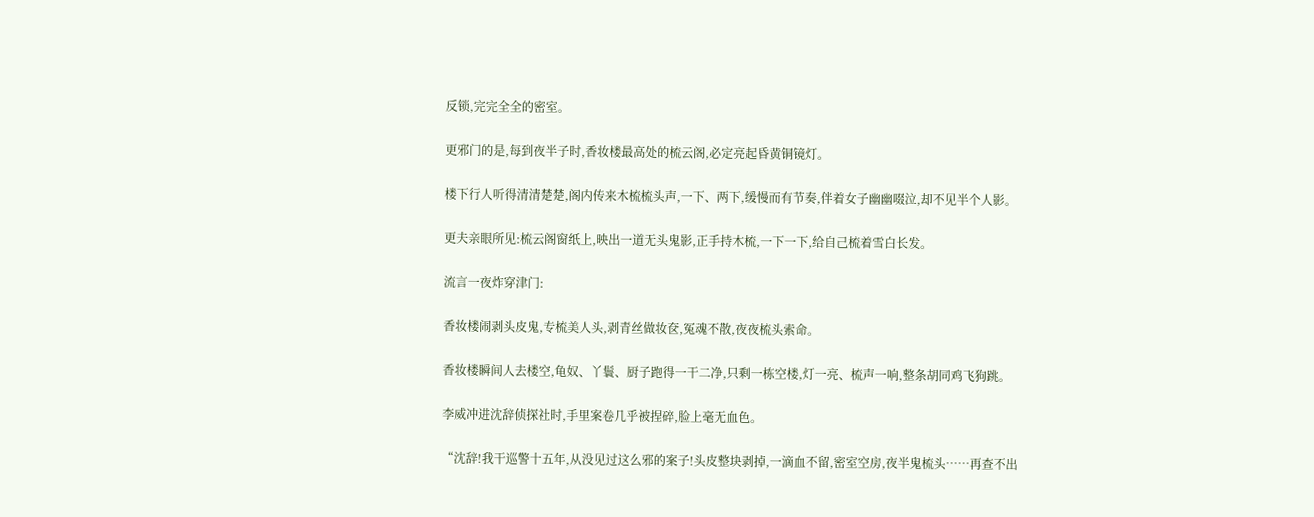反锁,完完全全的密室。

更邪门的是,每到夜半子时,香妆楼最高处的梳云阁,必定亮起昏黄铜镜灯。

楼下行人听得清清楚楚,阁内传来木梳梳头声,一下、两下,缓慢而有节奏,伴着女子幽幽啜泣,却不见半个人影。

更夫亲眼所见:梳云阁窗纸上,映出一道无头鬼影,正手持木梳,一下一下,给自己梳着雪白长发。

流言一夜炸穿津门:

香妆楼闹剥头皮鬼,专梳美人头,剥青丝做妆奁,冤魂不散,夜夜梳头索命。

香妆楼瞬间人去楼空,龟奴、丫鬟、厨子跑得一干二净,只剩一栋空楼,灯一亮、梳声一响,整条胡同鸡飞狗跳。

李威冲进沈辞侦探社时,手里案卷几乎被捏碎,脸上毫无血色。

“沈辞!我干巡警十五年,从没见过这么邪的案子!头皮整块剥掉,一滴血不留,密室空房,夜半鬼梳头……再查不出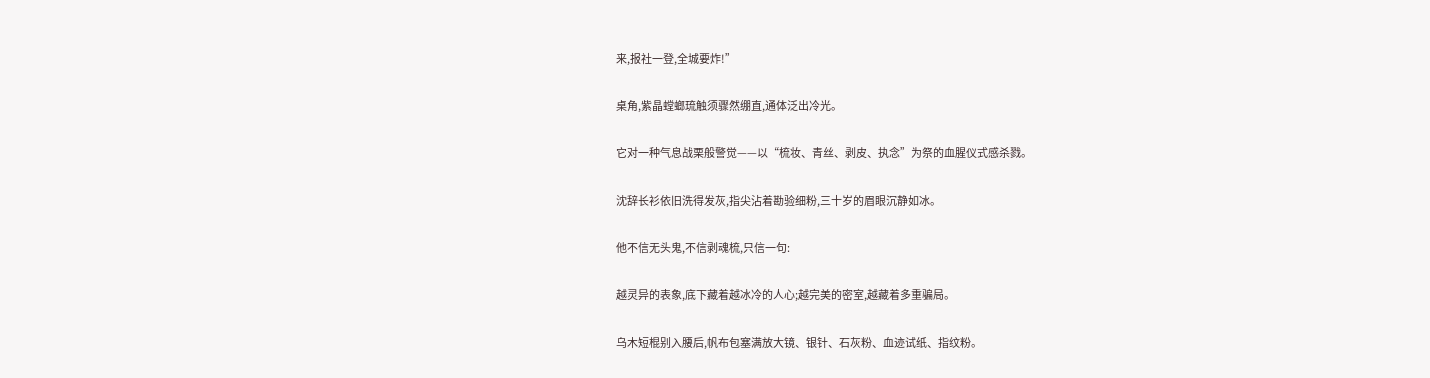来,报社一登,全城要炸!”

桌角,紫晶螳螂琉触须骤然绷直,通体泛出冷光。

它对一种气息战栗般警觉——以“梳妆、青丝、剥皮、执念”为祭的血腥仪式感杀戮。

沈辞长衫依旧洗得发灰,指尖沾着勘验细粉,三十岁的眉眼沉静如冰。

他不信无头鬼,不信剥魂梳,只信一句:

越灵异的表象,底下藏着越冰冷的人心;越完美的密室,越藏着多重骗局。

乌木短棍别入腰后,帆布包塞满放大镜、银针、石灰粉、血迹试纸、指纹粉。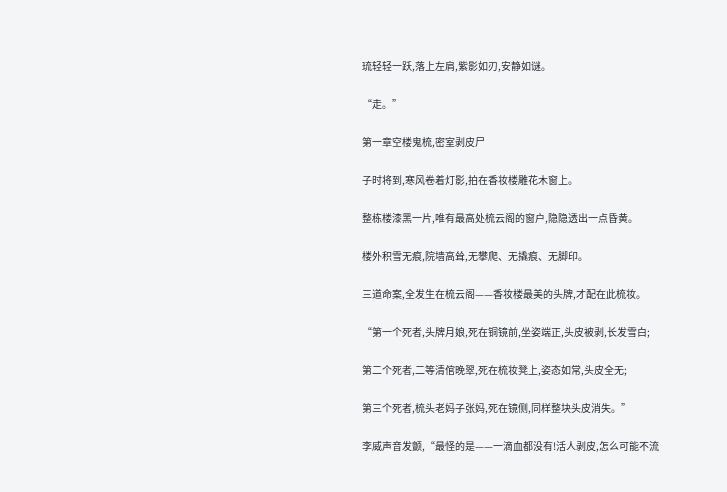琉轻轻一跃,落上左肩,紫影如刃,安静如谜。

“走。”

第一章空楼鬼梳,密室剥皮尸

子时将到,寒风卷着灯影,拍在香妆楼雕花木窗上。

整栋楼漆黑一片,唯有最高处梳云阁的窗户,隐隐透出一点昏黄。

楼外积雪无痕,院墙高耸,无攀爬、无撬痕、无脚印。

三道命案,全发生在梳云阁——香妆楼最美的头牌,才配在此梳妆。

“第一个死者,头牌月娘,死在铜镜前,坐姿端正,头皮被剥,长发雪白;

第二个死者,二等清倌晚翠,死在梳妆凳上,姿态如常,头皮全无;

第三个死者,梳头老妈子张妈,死在镜侧,同样整块头皮消失。”

李威声音发颤,“最怪的是——一滴血都没有!活人剥皮,怎么可能不流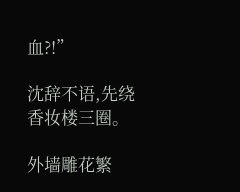血?!”

沈辞不语,先绕香妆楼三圈。

外墙雕花繁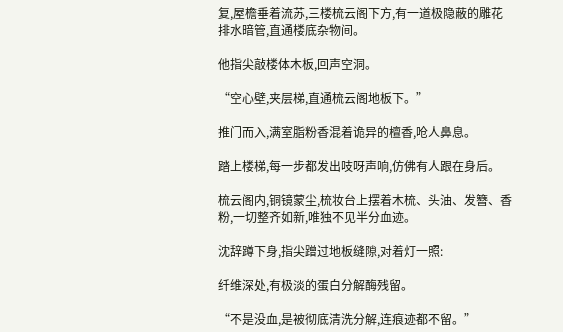复,屋檐垂着流苏,三楼梳云阁下方,有一道极隐蔽的雕花排水暗管,直通楼底杂物间。

他指尖敲楼体木板,回声空洞。

“空心壁,夹层梯,直通梳云阁地板下。”

推门而入,满室脂粉香混着诡异的檀香,呛人鼻息。

踏上楼梯,每一步都发出吱呀声响,仿佛有人跟在身后。

梳云阁内,铜镜蒙尘,梳妆台上摆着木梳、头油、发簪、香粉,一切整齐如新,唯独不见半分血迹。

沈辞蹲下身,指尖蹭过地板缝隙,对着灯一照:

纤维深处,有极淡的蛋白分解酶残留。

“不是没血,是被彻底清洗分解,连痕迹都不留。”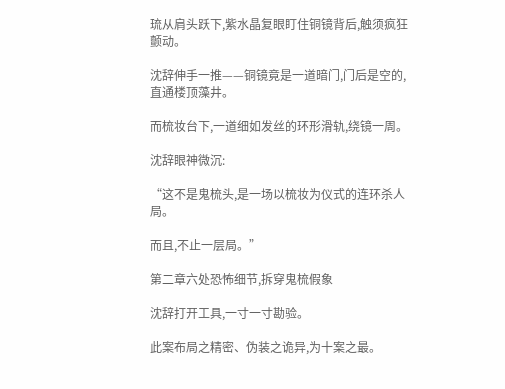琉从肩头跃下,紫水晶复眼盯住铜镜背后,触须疯狂颤动。

沈辞伸手一推——铜镜竟是一道暗门,门后是空的,直通楼顶藻井。

而梳妆台下,一道细如发丝的环形滑轨,绕镜一周。

沈辞眼神微沉:

“这不是鬼梳头,是一场以梳妆为仪式的连环杀人局。

而且,不止一层局。”

第二章六处恐怖细节,拆穿鬼梳假象

沈辞打开工具,一寸一寸勘验。

此案布局之精密、伪装之诡异,为十案之最。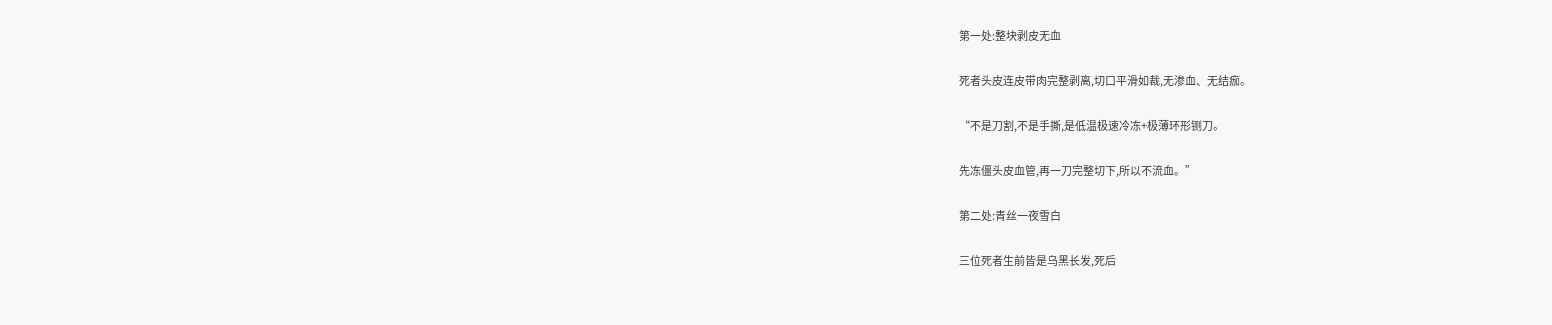第一处:整块剥皮无血

死者头皮连皮带肉完整剥离,切口平滑如裁,无渗血、无结痂。

“不是刀割,不是手撕,是低温极速冷冻+极薄环形铡刀。

先冻僵头皮血管,再一刀完整切下,所以不流血。”

第二处:青丝一夜雪白

三位死者生前皆是乌黑长发,死后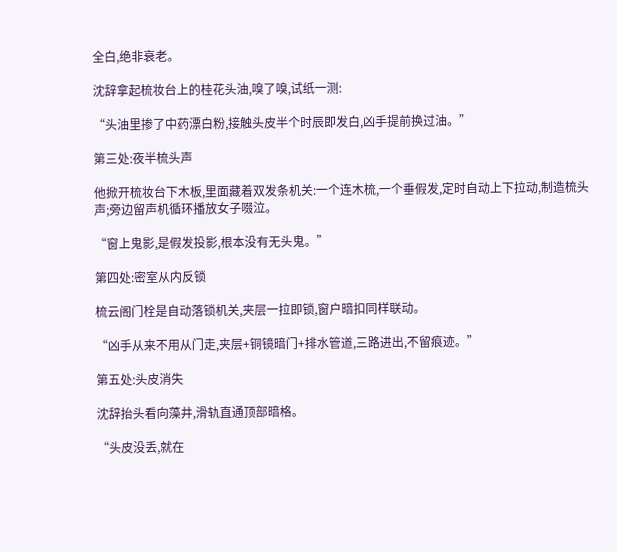全白,绝非衰老。

沈辞拿起梳妆台上的桂花头油,嗅了嗅,试纸一测:

“头油里掺了中药漂白粉,接触头皮半个时辰即发白,凶手提前换过油。”

第三处:夜半梳头声

他掀开梳妆台下木板,里面藏着双发条机关:一个连木梳,一个垂假发,定时自动上下拉动,制造梳头声;旁边留声机循环播放女子啜泣。

“窗上鬼影,是假发投影,根本没有无头鬼。”

第四处:密室从内反锁

梳云阁门栓是自动落锁机关,夹层一拉即锁,窗户暗扣同样联动。

“凶手从来不用从门走,夹层+铜镜暗门+排水管道,三路进出,不留痕迹。”

第五处:头皮消失

沈辞抬头看向藻井,滑轨直通顶部暗格。

“头皮没丢,就在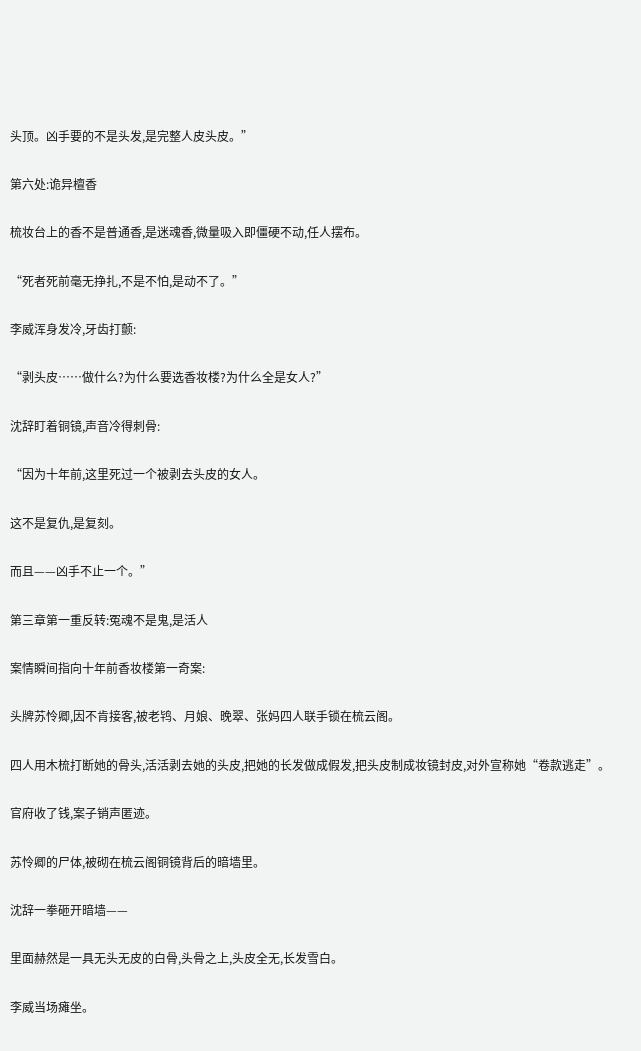头顶。凶手要的不是头发,是完整人皮头皮。”

第六处:诡异檀香

梳妆台上的香不是普通香,是迷魂香,微量吸入即僵硬不动,任人摆布。

“死者死前毫无挣扎,不是不怕,是动不了。”

李威浑身发冷,牙齿打颤:

“剥头皮……做什么?为什么要选香妆楼?为什么全是女人?”

沈辞盯着铜镜,声音冷得刺骨:

“因为十年前,这里死过一个被剥去头皮的女人。

这不是复仇,是复刻。

而且——凶手不止一个。”

第三章第一重反转:冤魂不是鬼,是活人

案情瞬间指向十年前香妆楼第一奇案:

头牌苏怜卿,因不肯接客,被老鸨、月娘、晚翠、张妈四人联手锁在梳云阁。

四人用木梳打断她的骨头,活活剥去她的头皮,把她的长发做成假发,把头皮制成妆镜封皮,对外宣称她“卷款逃走”。

官府收了钱,案子销声匿迹。

苏怜卿的尸体,被砌在梳云阁铜镜背后的暗墙里。

沈辞一拳砸开暗墙——

里面赫然是一具无头无皮的白骨,头骨之上,头皮全无,长发雪白。

李威当场瘫坐。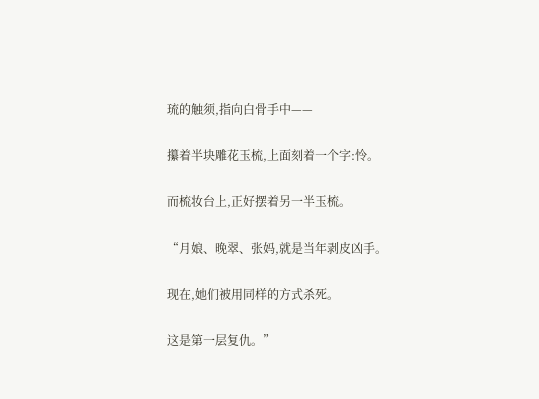琉的触须,指向白骨手中——

攥着半块雕花玉梳,上面刻着一个字:怜。

而梳妆台上,正好摆着另一半玉梳。

“月娘、晚翠、张妈,就是当年剥皮凶手。

现在,她们被用同样的方式杀死。

这是第一层复仇。”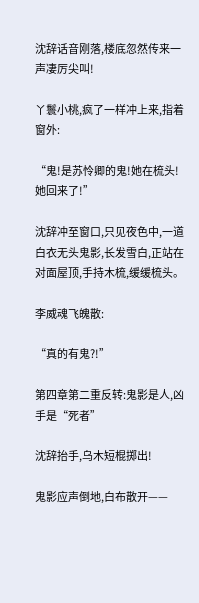沈辞话音刚落,楼底忽然传来一声凄厉尖叫!

丫鬟小桃,疯了一样冲上来,指着窗外:

“鬼!是苏怜卿的鬼!她在梳头!她回来了!”

沈辞冲至窗口,只见夜色中,一道白衣无头鬼影,长发雪白,正站在对面屋顶,手持木梳,缓缓梳头。

李威魂飞魄散:

“真的有鬼?!”

第四章第二重反转:鬼影是人,凶手是“死者”

沈辞抬手,乌木短棍掷出!

鬼影应声倒地,白布散开——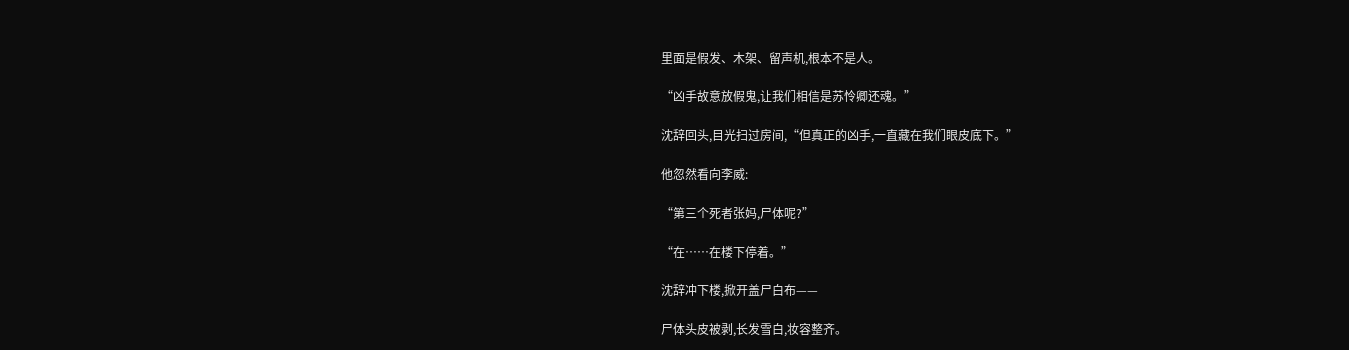里面是假发、木架、留声机,根本不是人。

“凶手故意放假鬼,让我们相信是苏怜卿还魂。”

沈辞回头,目光扫过房间,“但真正的凶手,一直藏在我们眼皮底下。”

他忽然看向李威:

“第三个死者张妈,尸体呢?”

“在……在楼下停着。”

沈辞冲下楼,掀开盖尸白布——

尸体头皮被剥,长发雪白,妆容整齐。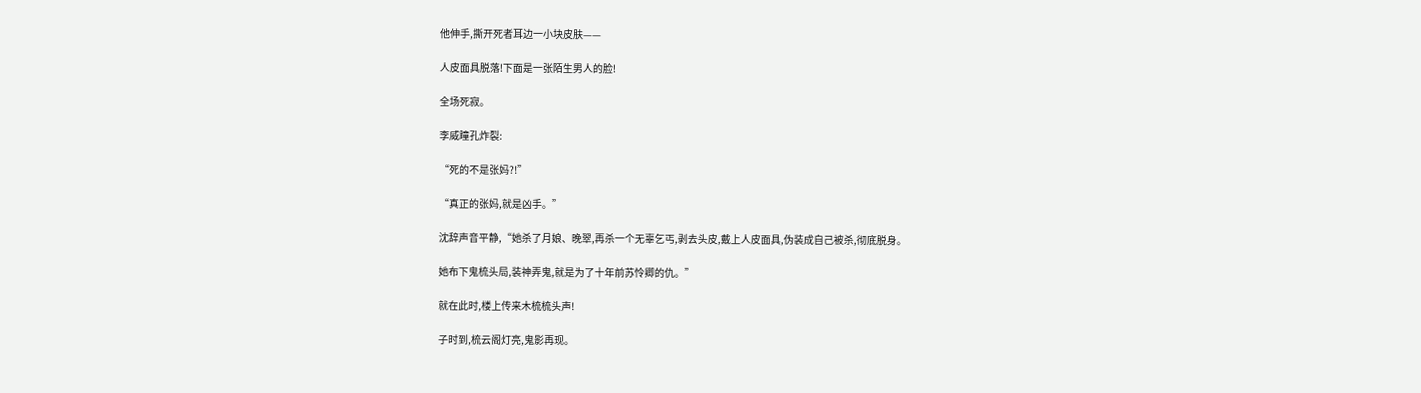他伸手,撕开死者耳边一小块皮肤——

人皮面具脱落!下面是一张陌生男人的脸!

全场死寂。

李威瞳孔炸裂:

“死的不是张妈?!”

“真正的张妈,就是凶手。”

沈辞声音平静,“她杀了月娘、晚翠,再杀一个无辜乞丐,剥去头皮,戴上人皮面具,伪装成自己被杀,彻底脱身。

她布下鬼梳头局,装神弄鬼,就是为了十年前苏怜卿的仇。”

就在此时,楼上传来木梳梳头声!

子时到,梳云阁灯亮,鬼影再现。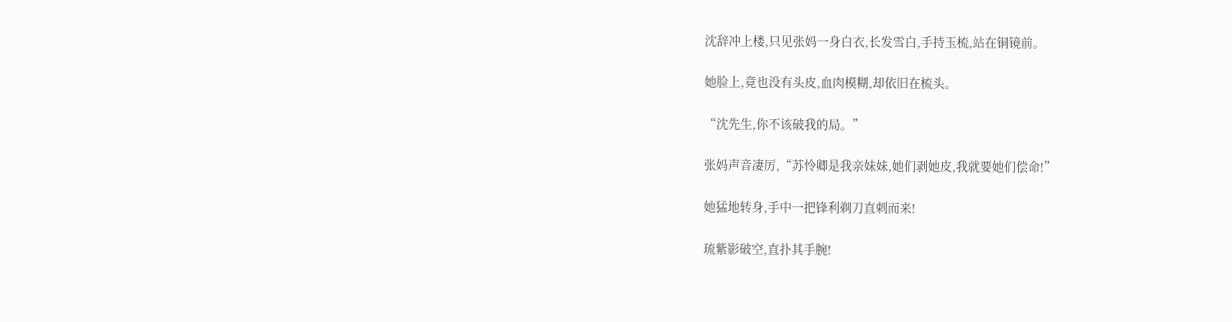沈辞冲上楼,只见张妈一身白衣,长发雪白,手持玉梳,站在铜镜前。

她脸上,竟也没有头皮,血肉模糊,却依旧在梳头。

“沈先生,你不该破我的局。”

张妈声音凄厉,“苏怜卿是我亲妹妹,她们剥她皮,我就要她们偿命!”

她猛地转身,手中一把锋利剃刀直刺而来!

琉紫影破空,直扑其手腕!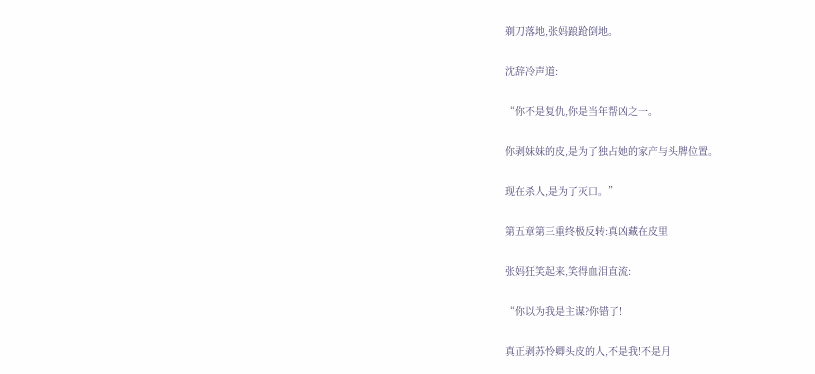剃刀落地,张妈踉跄倒地。

沈辞冷声道:

“你不是复仇,你是当年帮凶之一。

你剥妹妹的皮,是为了独占她的家产与头牌位置。

现在杀人,是为了灭口。”

第五章第三重终极反转:真凶藏在皮里

张妈狂笑起来,笑得血泪直流:

“你以为我是主谋?你错了!

真正剥苏怜卿头皮的人,不是我!不是月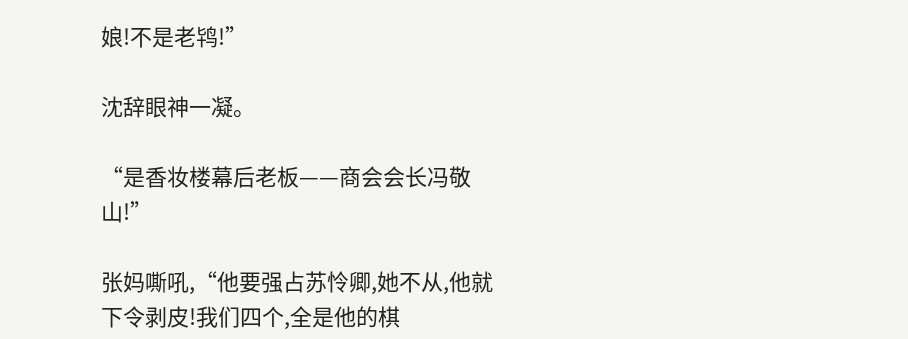娘!不是老鸨!”

沈辞眼神一凝。

“是香妆楼幕后老板——商会会长冯敬山!”

张妈嘶吼,“他要强占苏怜卿,她不从,他就下令剥皮!我们四个,全是他的棋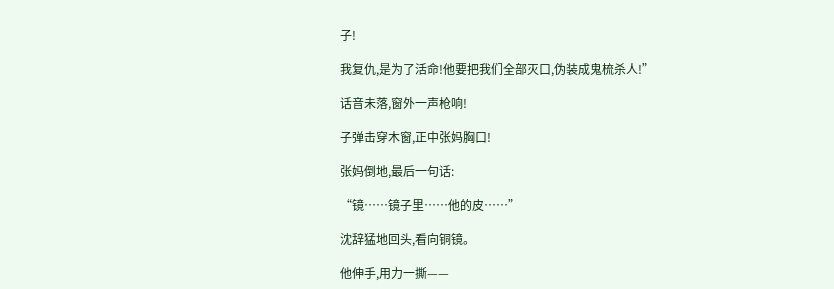子!

我复仇,是为了活命!他要把我们全部灭口,伪装成鬼梳杀人!”

话音未落,窗外一声枪响!

子弹击穿木窗,正中张妈胸口!

张妈倒地,最后一句话:

“镜……镜子里……他的皮……”

沈辞猛地回头,看向铜镜。

他伸手,用力一撕——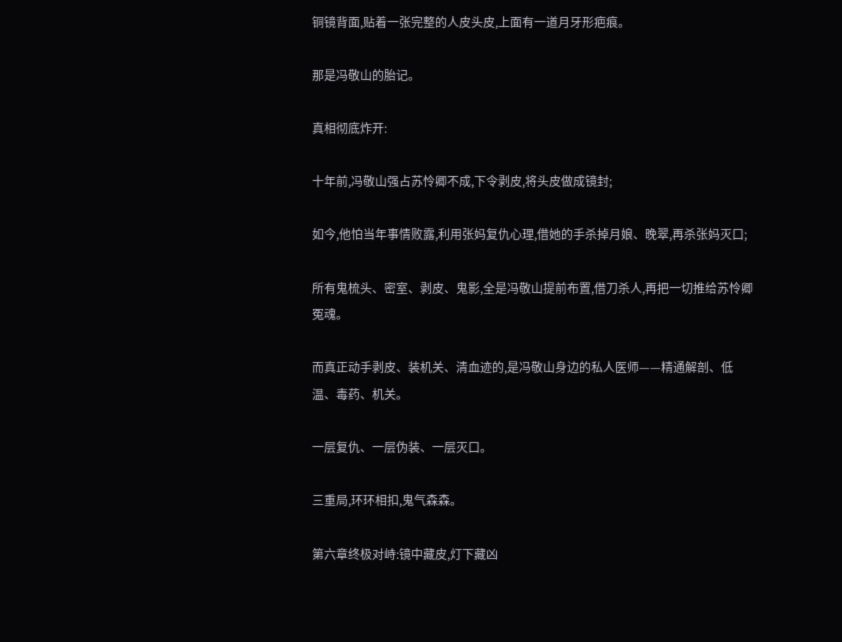铜镜背面,贴着一张完整的人皮头皮,上面有一道月牙形疤痕。

那是冯敬山的胎记。

真相彻底炸开:

十年前,冯敬山强占苏怜卿不成,下令剥皮,将头皮做成镜封;

如今,他怕当年事情败露,利用张妈复仇心理,借她的手杀掉月娘、晚翠,再杀张妈灭口;

所有鬼梳头、密室、剥皮、鬼影,全是冯敬山提前布置,借刀杀人,再把一切推给苏怜卿冤魂。

而真正动手剥皮、装机关、清血迹的,是冯敬山身边的私人医师——精通解剖、低温、毒药、机关。

一层复仇、一层伪装、一层灭口。

三重局,环环相扣,鬼气森森。

第六章终极对峙:镜中藏皮,灯下藏凶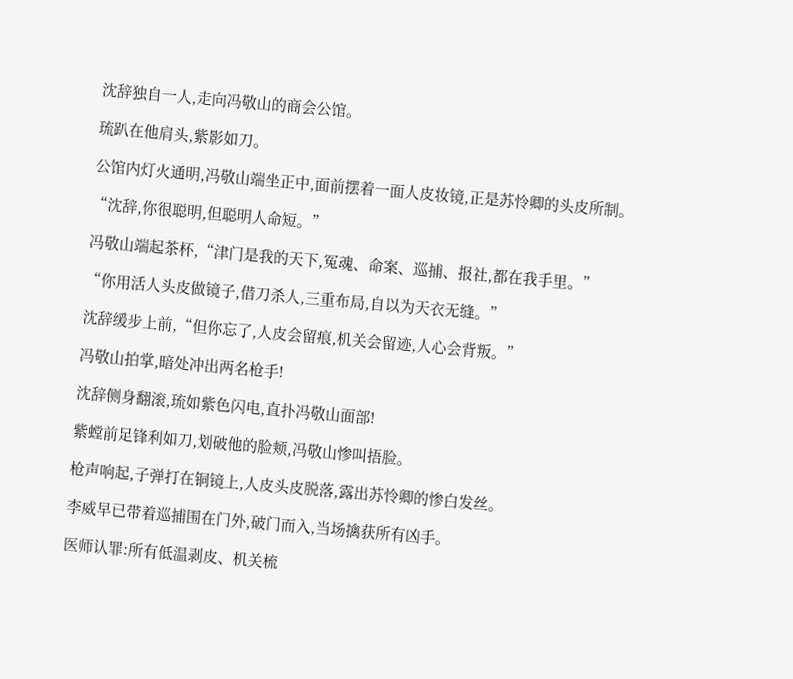沈辞独自一人,走向冯敬山的商会公馆。

琉趴在他肩头,紫影如刀。

公馆内灯火通明,冯敬山端坐正中,面前摆着一面人皮妆镜,正是苏怜卿的头皮所制。

“沈辞,你很聪明,但聪明人命短。”

冯敬山端起茶杯,“津门是我的天下,冤魂、命案、巡捕、报社,都在我手里。”

“你用活人头皮做镜子,借刀杀人,三重布局,自以为天衣无缝。”

沈辞缓步上前,“但你忘了,人皮会留痕,机关会留迹,人心会背叛。”

冯敬山拍掌,暗处冲出两名枪手!

沈辞侧身翻滚,琉如紫色闪电,直扑冯敬山面部!

紫螳前足锋利如刀,划破他的脸颊,冯敬山惨叫捂脸。

枪声响起,子弹打在铜镜上,人皮头皮脱落,露出苏怜卿的惨白发丝。

李威早已带着巡捕围在门外,破门而入,当场擒获所有凶手。

医师认罪:所有低温剥皮、机关梳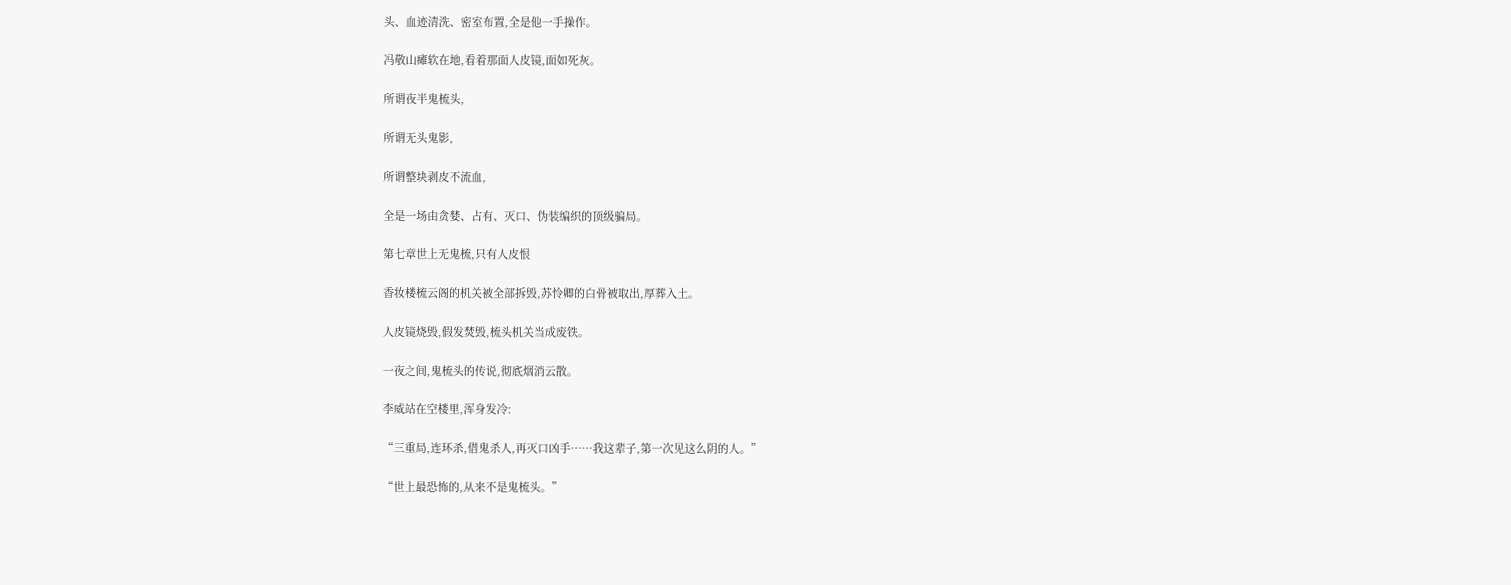头、血迹清洗、密室布置,全是他一手操作。

冯敬山瘫软在地,看着那面人皮镜,面如死灰。

所谓夜半鬼梳头,

所谓无头鬼影,

所谓整块剥皮不流血,

全是一场由贪婪、占有、灭口、伪装编织的顶级骗局。

第七章世上无鬼梳,只有人皮恨

香妆楼梳云阁的机关被全部拆毁,苏怜卿的白骨被取出,厚葬入土。

人皮镜烧毁,假发焚毁,梳头机关当成废铁。

一夜之间,鬼梳头的传说,彻底烟消云散。

李威站在空楼里,浑身发冷:

“三重局,连环杀,借鬼杀人,再灭口凶手……我这辈子,第一次见这么阴的人。”

“世上最恐怖的,从来不是鬼梳头。”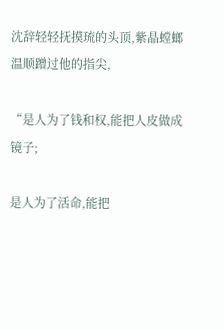沈辞轻轻抚摸琉的头顶,紫晶螳螂温顺蹭过他的指尖,

“是人为了钱和权,能把人皮做成镜子;

是人为了活命,能把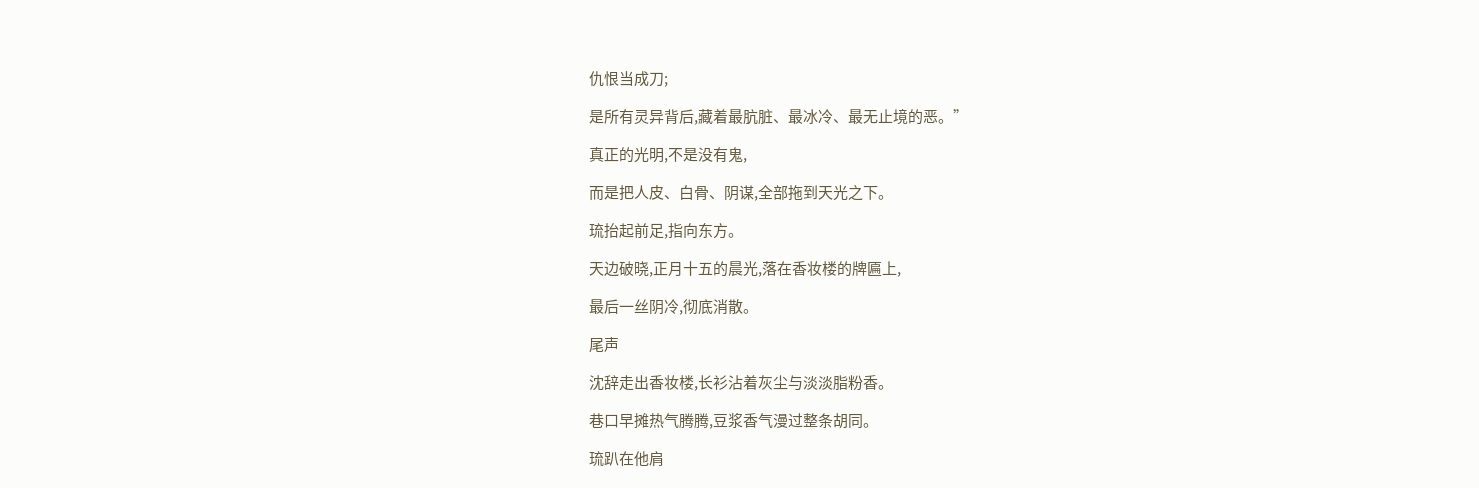仇恨当成刀;

是所有灵异背后,藏着最肮脏、最冰冷、最无止境的恶。”

真正的光明,不是没有鬼,

而是把人皮、白骨、阴谋,全部拖到天光之下。

琉抬起前足,指向东方。

天边破晓,正月十五的晨光,落在香妆楼的牌匾上,

最后一丝阴冷,彻底消散。

尾声

沈辞走出香妆楼,长衫沾着灰尘与淡淡脂粉香。

巷口早摊热气腾腾,豆浆香气漫过整条胡同。

琉趴在他肩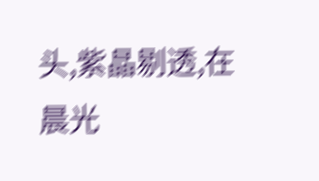头,紫晶剔透,在晨光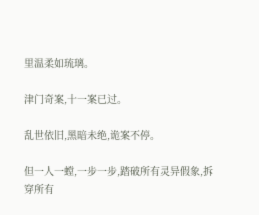里温柔如琉璃。

津门奇案,十一案已过。

乱世依旧,黑暗未绝,诡案不停。

但一人一螳,一步一步,踏破所有灵异假象,拆穿所有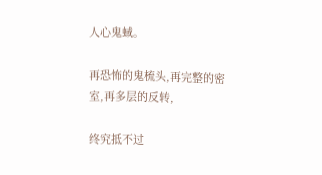人心鬼蜮。

再恐怖的鬼梳头,再完整的密室,再多层的反转,

终究抵不过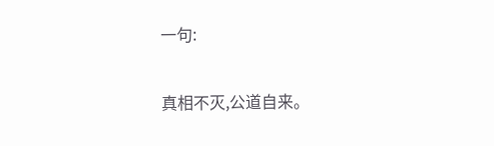一句:

真相不灭,公道自来。